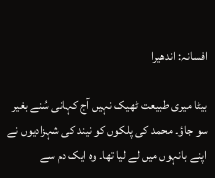افسانہ: اندھیرا

بیٹا میری طبیعت ٹھیک نہیں آج کہانی سُنے بغیر سو جاؤ۔ محمد کی پلکوں کو نیند کی شہزادیوں نے اپنے بانہوں میں لے لیا تھا۔ وہ ایک دم سے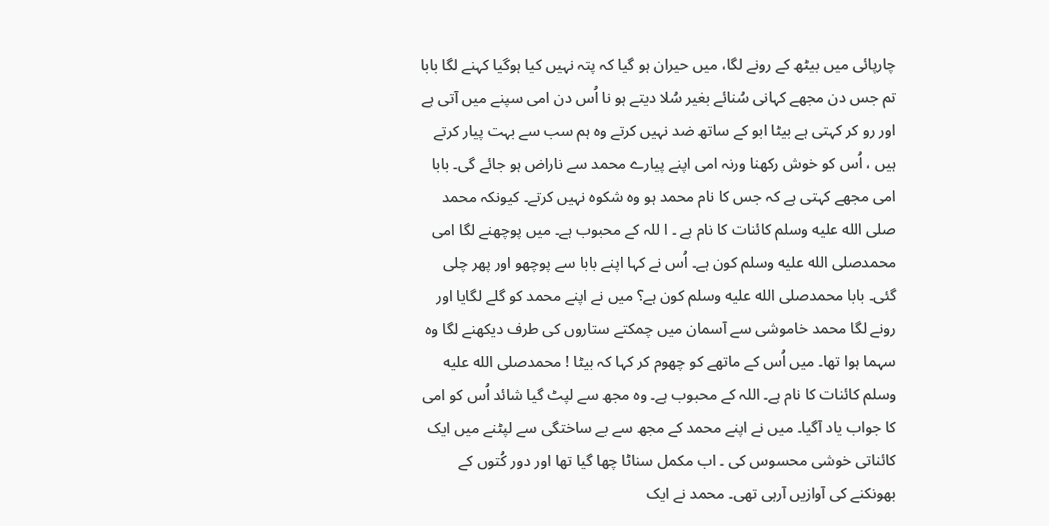چارپائی میں بیٹھ کے رونے لگا، میں حیران ہو گیا کہ پتہ نہیں کیا ہوگیا کہنے لگا بابا تم جس دن مجھے کہانی سُنائے بغیر سُلا دیتے ہو نا اُس دن امی سپنے میں آتی ہے اور رو کر کہتی ہے بیٹا ابو کے ساتھ ضد نہیں کرتے وہ ہم سب سے بہت پیار کرتے ہیں ، اُس کو خوش رکھنا ورنہ امی اپنے پیارے محمد سے ناراض ہو جائے گی۔ بابا امی مجھے کہتی ہے کہ جس کا نام محمد ہو وہ شکوہ نہیں کرتے۔ کیونکہ محمد صلى الله عليه وسلم کائنات کا نام ہے ۔ ا للہ کے محبوب ہے۔ میں پوچھنے لگا امی محمدصلى الله عليه وسلم کون ہے۔ اُس نے کہا اپنے بابا سے پوچھو اور پھر چلی گئی۔ بابا محمدصلى الله عليه وسلم کون ہے؟ میں نے اپنے محمد کو گلے لگایا اور رونے لگا محمد خاموشی سے آسمان میں چمکتے ستاروں کی طرف دیکھنے لگا وہ سہما ہوا تھا۔ میں اُس کے ماتھے کو چھوم کر کہا کہ بیٹا ! محمدصلى الله عليه وسلم کائنات کا نام ہے۔ اللہ کے محبوب ہے۔ وہ مجھ سے لپٹ گیا شائد اُس کو امی کا جواب یاد آگیا۔ میں نے اپنے محمد کے مجھ سے بے ساختگی سے لپٹنے میں ایک کائناتی خوشی محسوس کی ۔ اب مکمل سناٹا چھا گیا تھا اور دور کُتوں کے بھونکنے کی آوازیں آرہی تھی۔ محمد نے ایک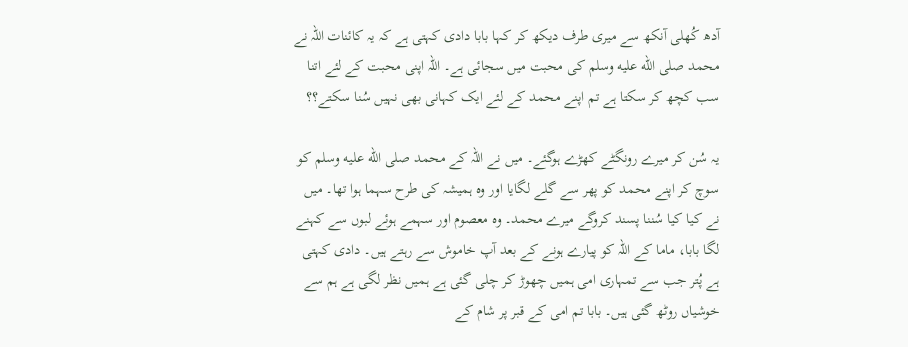آدھ کُھلی آنکھ سے میری طرف دیکھ کر کہا بابا دادی کہتی ہے کہ یہ کائنات اللہ نے محمد صلى الله عليه وسلم کی محبت میں سجائی ہے۔ اللہ اپنی محبت کے لئے اتنا سب کچھ کر سکتا ہے تم اپنے محمد کے لئے ایک کہانی بھی نہیں سُنا سکتے؟؟

یہ سُن کر میرے رونگٹے کھڑے ہوگئے۔ میں نے اللہ کے محمد صلى الله عليه وسلم کو سوچ کر اپنے محمد کو پھر سے گلے لگایا اور وہ ہمیشہ کی طرح سہما ہوا تھا۔ میں نے کیا کیا سُننا پسند کروگے میرے محمد۔ وہ معصوم اور سہمے ہوئے لبوں سے کہنے لگا بابا، ماما کے اللہ کو پیارے ہونے کے بعد آپ خاموش سے رہتے ہیں۔ دادی کہتی ہے پُتر جب سے تمہاری امی ہمیں چھوڑ کر چلی گئی ہے ہمیں نظر لگی ہے ہم سے خوشیاں روٹھ گئی ہیں۔ بابا تم امی کے قبر پر شام کے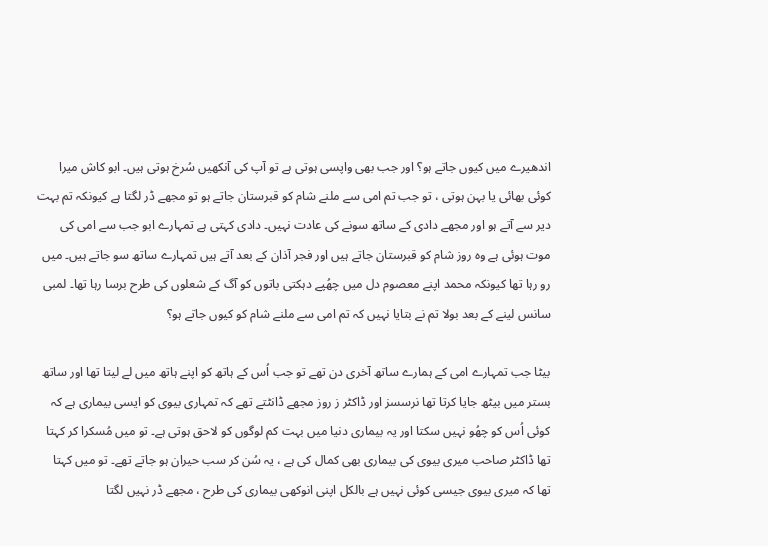اندھیرے میں کیوں جاتے ہو؟ اور جب بھی واپسی ہوتی ہے تو آپ کی آنکھیں سُرخ ہوتی ہیں۔ ابو کاش میرا کوئی بھائی یا بہن ہوتی ، تو جب تم امی سے ملنے شام کو قبرستان جاتے ہو تو مجھے ڈر لگتا ہے کیونکہ تم بہت دیر سے آتے ہو اور مجھے دادی کے ساتھ سونے کی عادت نہیں۔ دادی کہتی ہے تمہارے ابو جب سے امی کی موت ہوئی ہے وہ روز شام کو قبرستان جاتے ہیں اور فجر آذان کے بعد آتے ہیں تمہارے ساتھ سو جاتے ہیں۔ میں رو رہا تھا کیونکہ محمد اپنے معصوم دل میں چھُپے دہکتی باتوں کو آگ کے شعلوں کی طرح برسا رہا تھا۔ لمبی سانس لینے کے بعد بولا تم نے بتایا نہیں کہ تم امی سے ملنے شام کو کیوں جاتے ہو؟

بیٹا جب تمہارے امی کے ہمارے ساتھ آخری دن تھے تو جب اُس کے ہاتھ کو اپنے ہاتھ میں لے لیتا تھا اور ساتھ بستر میں بیٹھ جایا کرتا تھا نرسسز اور ڈاکٹر ز روز مجھے ڈانٹتے تھے کہ تمہاری بیوی کو ایسی بیماری ہے کہ کوئی اُس کو چھُو نہیں سکتا اور یہ بیماری دنیا میں بہت کم لوگوں کو لاحق ہوتی ہے۔ تو میں مُسکرا کر کہتا تھا ڈاکٹر صاحب میری بیوی کی بیماری بھی کمال کی ہے ، یہ سُن کر سب حیران ہو جاتے تھے۔ تو میں کہتا تھا کہ میری بیوی جیسی کوئی نہیں ہے بالکل اپنی انوکھی بیماری کی طرح ، مجھے ڈر نہیں لگتا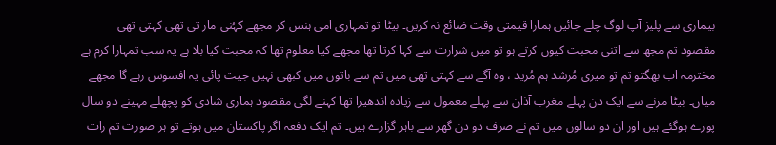بیماری سے پلیز آپ لوگ چلے جائیں ہمارا قیمتی وقت ضائع نہ کریں۔ بیٹا تو تمہاری امی ہنس کر مجھے کہُنی مار تی تھی کہتی تھی مقصود تم مجھ سے اتنی محبت کیوں کرتے ہو تو میں شرارت سے کہا کرتا تھا مجھے کیا معلوم تھا کہ محبت کیا بلا ہے یہ سب تمہارا کرم ہے مخترمہ اب بھگتو تم تو میری مُرشد ہم مُرید ، وہ آگے سے کہتی تھی میں تم سے باتوں میں کبھی نہیں جیت پائی یہ افسوس رہے گا مجھے میاں۔ بیٹا مرنے سے ایک دن پہلے مغرب آذان سے پہلے معمول سے زیادہ اندھیرا تھا کہنے لگی مقصود ہماری شادی کو پچھلے مہینے دو سال پورے ہوگئے ہیں اور ان دو سالوں میں تم نے صرف دو دن گھر سے باہر گزارے ہیں۔ تم ایک دفعہ اگر پاکستان میں ہوتے تو ہر صورت تم رات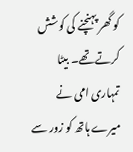کو گھر پہنچنے کی کوشش کرتے تھے۔ بیٹا تمہاری امی نے میرے ہاتھ کو زور سے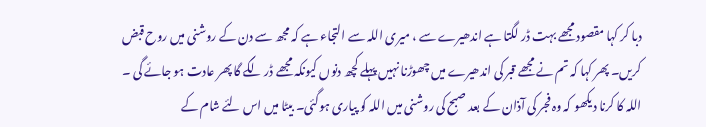دبا کر کہا مقصود مجھے بہت ڈر لگتا ہے اندھیرے سے ، میری اللہ سے التجاء ہے کہ مجھ سے دن کے روشنی میں روح قبض کریں۔ پھر کہا کہ تم نے مجھے قبر کی اندھیرے میں چھوڑنا نہیں پہلے کچھ دنوں کیونکہ مجھے ڈر لگے گا پھر عادت ہو جائے گی ۔ اللہ کا کرنا دیکھو کہ وہ فجر کی آذان کے بعد صبح کی روشنی میں اللہ کو پیاری ہوگئی۔ بیٹا میں اس لئے شام کے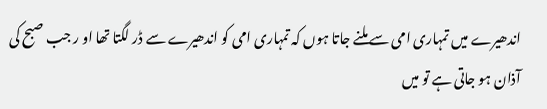اندھیرے میں تمہاری امی سے ملنے جاتا ہوں کہ تمہاری امی کو اندھیرے سے ڈر لگتا تھا او ر جب صبح کی آذان ہو جاتی ہے تو میں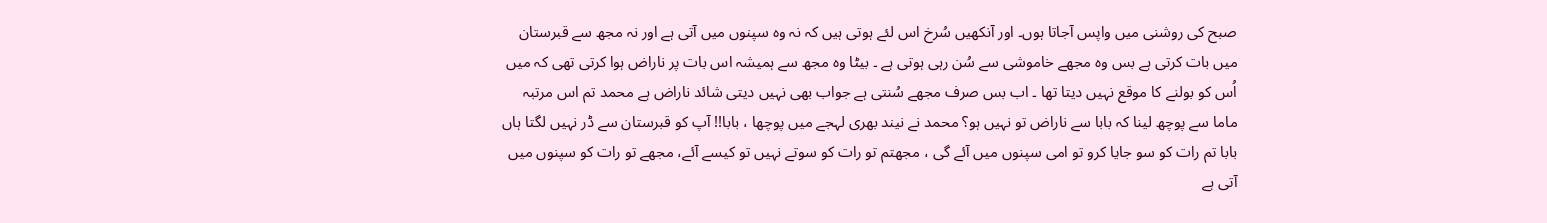صبح کی روشنی میں واپس آجاتا ہوں۔ اور آنکھیں سُرخ اس لئے ہوتی ہیں کہ نہ وہ سپنوں میں آتی ہے اور نہ مجھ سے قبرستان میں بات کرتی ہے بس وہ مجھے خاموشی سے سُن رہی ہوتی ہے ۔ بیٹا وہ مجھ سے ہمیشہ اس بات پر ناراض ہوا کرتی تھی کہ میں اُس کو بولنے کا موقع نہیں دیتا تھا ۔ اب بس صرف مجھے سُنتی ہے جواب بھی نہیں دیتی شائد ناراض ہے محمد تم اس مرتبہ ماما سے پوچھ لینا کہ بابا سے ناراض تو نہیں ہو؟ محمد نے نیند بھری لہجے میں پوچھا ، بابا!! آپ کو قبرستان سے ڈر نہیں لگتا ہاں بابا تم رات کو سو جایا کرو تو امی سپنوں میں آئے گی ، مجھتم تو رات کو سوتے نہیں تو کیسے آئے، مجھے تو رات کو سپنوں میں آتی ہے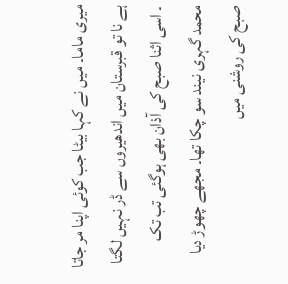میری ماما۔ میں نے کہا بیٹا جب کوئی اپنا مر جاتا ہے نا تو قبرستان میں اندھیروں سے ڈر نہیں لگتا ۔ اسی اثنا صبح کی آذان بھی ہوگئی تب تک محمد گہری نیند سو چکا تھا۔ مجھے چھوڑ دیا صبح کی روشنی میں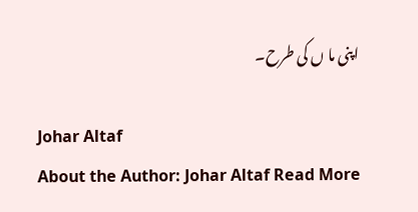اپنی ما ں کی طرح۔

Johar Altaf
About the Author: Johar Altaf Read More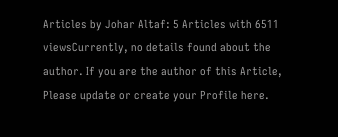Articles by Johar Altaf: 5 Articles with 6511 viewsCurrently, no details found about the author. If you are the author of this Article, Please update or create your Profile here.